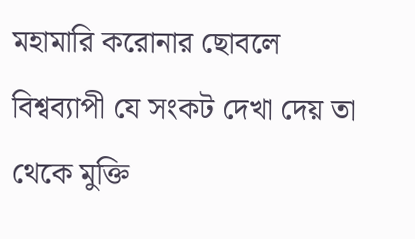মহামারি করোনার ছোবলে বিশ্বব্যাপী যে সংকট দেখা দেয় তা থেকে মুক্তি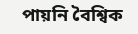পায়নি বৈশ্বিক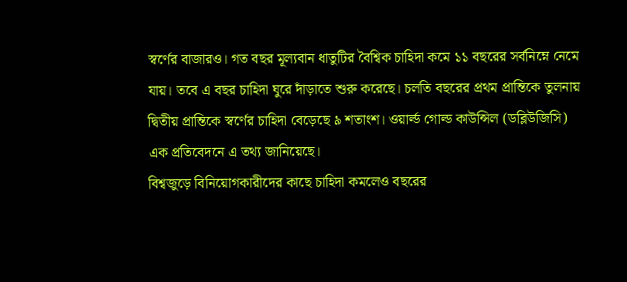স্বর্ণের বাজারও। গত বছর মূল্যবান ধাতুটির বৈশ্বিক চাহিদা কমে ১১ বছরের সর্বনিম্নে নেমে যায়। তবে এ বছর চাহিদা ঘুরে দাঁড়াতে শুরু করেছে। চলতি বছরের প্রথম প্রান্তিকে তুলনায় দ্বিতীয় প্রান্তিকে স্বর্ণের চাহিদা বেড়েছে ৯ শতাংশ। ওয়ার্ল্ড গোল্ড কাউন্সিল (ডব্লিউজিসি) এক প্রতিবেদনে এ তথ্য জানিয়েছে।
বিশ্বজুড়ে বিনিয়োগকারীদের কাছে চাহিদা কমলেও বছরের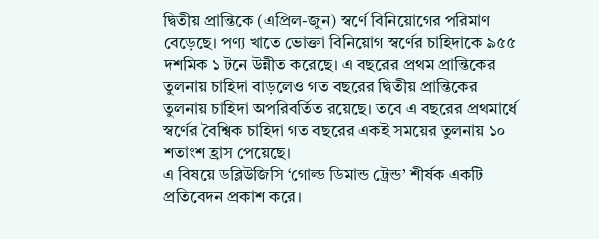দ্বিতীয় প্রান্তিকে (এপ্রিল-জুন) স্বর্ণে বিনিয়োগের পরিমাণ বেড়েছে। পণ্য খাতে ভোক্তা বিনিয়োগ স্বর্ণের চাহিদাকে ৯৫৫ দশমিক ১ টনে উন্নীত করেছে। এ বছরের প্রথম প্রান্তিকের তুলনায় চাহিদা বাড়লেও গত বছরের দ্বিতীয় প্রান্তিকের তুলনায় চাহিদা অপরিবর্তিত রয়েছে। তবে এ বছরের প্রথমার্ধে স্বর্ণের বৈশ্বিক চাহিদা গত বছরের একই সময়ের তুলনায় ১০ শতাংশ হ্রাস পেয়েছে।
এ বিষয়ে ডব্লিউজিসি ‘গোল্ড ডিমান্ড ট্রেন্ড’ শীর্ষক একটি প্রতিবেদন প্রকাশ করে।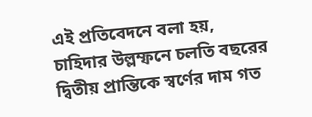এই প্রতিবেদনে বলা হয়, চাহিদার উল্লম্ফনে চলতি বছরের দ্বিতীয় প্রান্তিকে স্বর্ণের দাম গত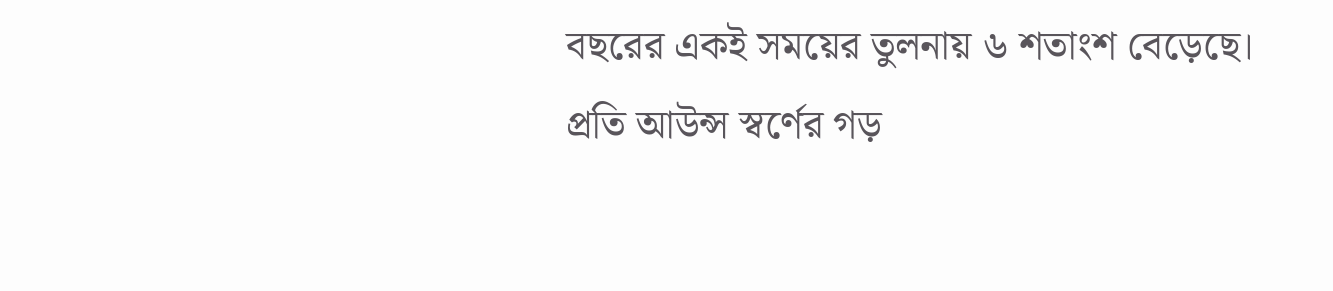বছরের একই সময়ের তুলনায় ৬ শতাংশ বেড়েছে। প্রতি আউন্স স্বর্ণের গড়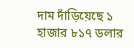দাম দাঁড়িয়েছে ১ হাজার ৮১৭ ডলার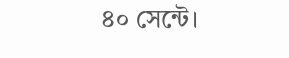৪০ সেন্টে।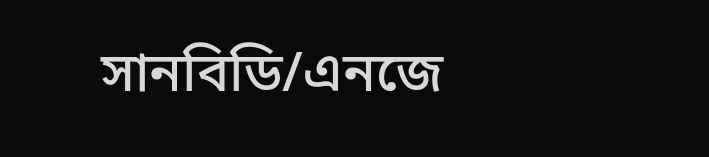সানবিডি/এনজে